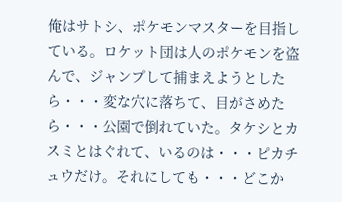俺はサトシ、ポケモンマスターを目指している。ロケット団は人のポケモンを盗んで、ジャンプして捕まえようとしたら・・・変な穴に落ちて、目がさめたら・・・公園で倒れていた。タケシとカスミとはぐれて、いるのは・・・ピカチュウだけ。それにしても・・・どこか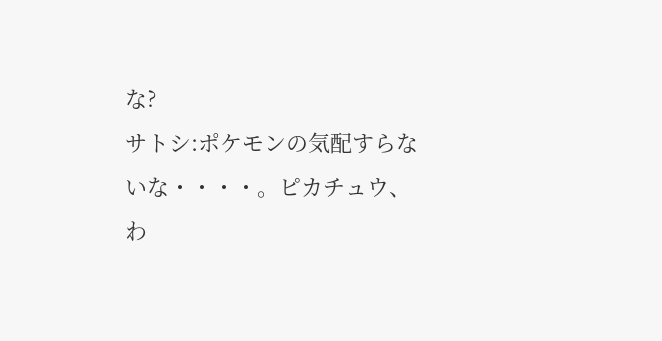な?
サトシ:ポケモンの気配すらないな・・・・。ピカチュウ、わ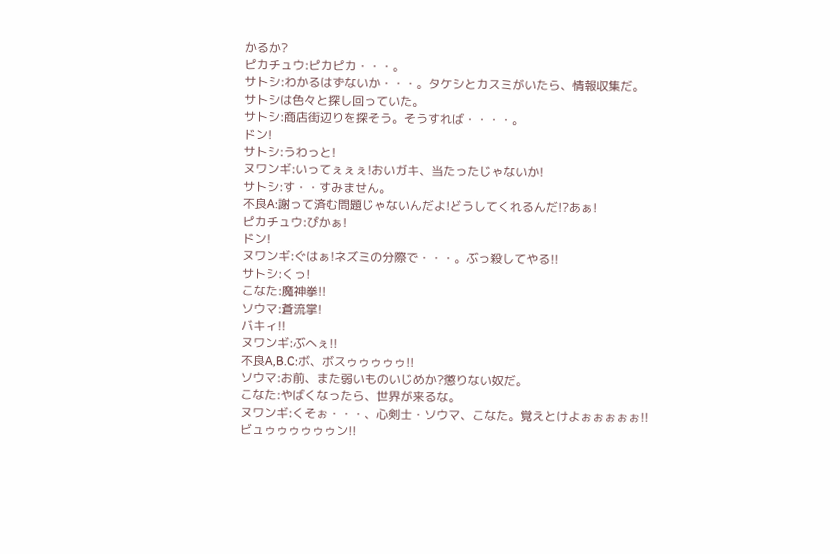かるか?
ピカチュウ:ピカピカ・・・。
サトシ:わかるはずないか・・・。タケシとカスミがいたら、情報収集だ。
サトシは色々と探し回っていた。
サトシ:商店街辺りを探そう。そうすれば・・・・。
ドン!
サトシ:うわっと!
ヌワンギ:いってぇぇぇ!おいガキ、当たったじゃないか!
サトシ:す・・すみません。
不良A:謝って済む問題じゃないんだよ!どうしてくれるんだ!?あぁ!
ピカチュウ:ぴかぁ!
ドン!
ヌワンギ:ぐはぁ!ネズミの分際で・・・。ぶっ殺してやる!!
サトシ:くっ!
こなた:魔神拳!!
ソウマ:蒼流掌!
バキィ!!
ヌワンギ:ぶへぇ!!
不良A,B.C:ボ、ボスゥゥゥゥゥ!!
ソウマ:お前、また弱いものいじめか?懲りない奴だ。
こなた:やばくなったら、世界が来るな。
ヌワンギ:くそぉ・・・、心剣士・ソウマ、こなた。覚えとけよぉぉぉぉぉ!!
ビュゥゥゥゥゥゥン!!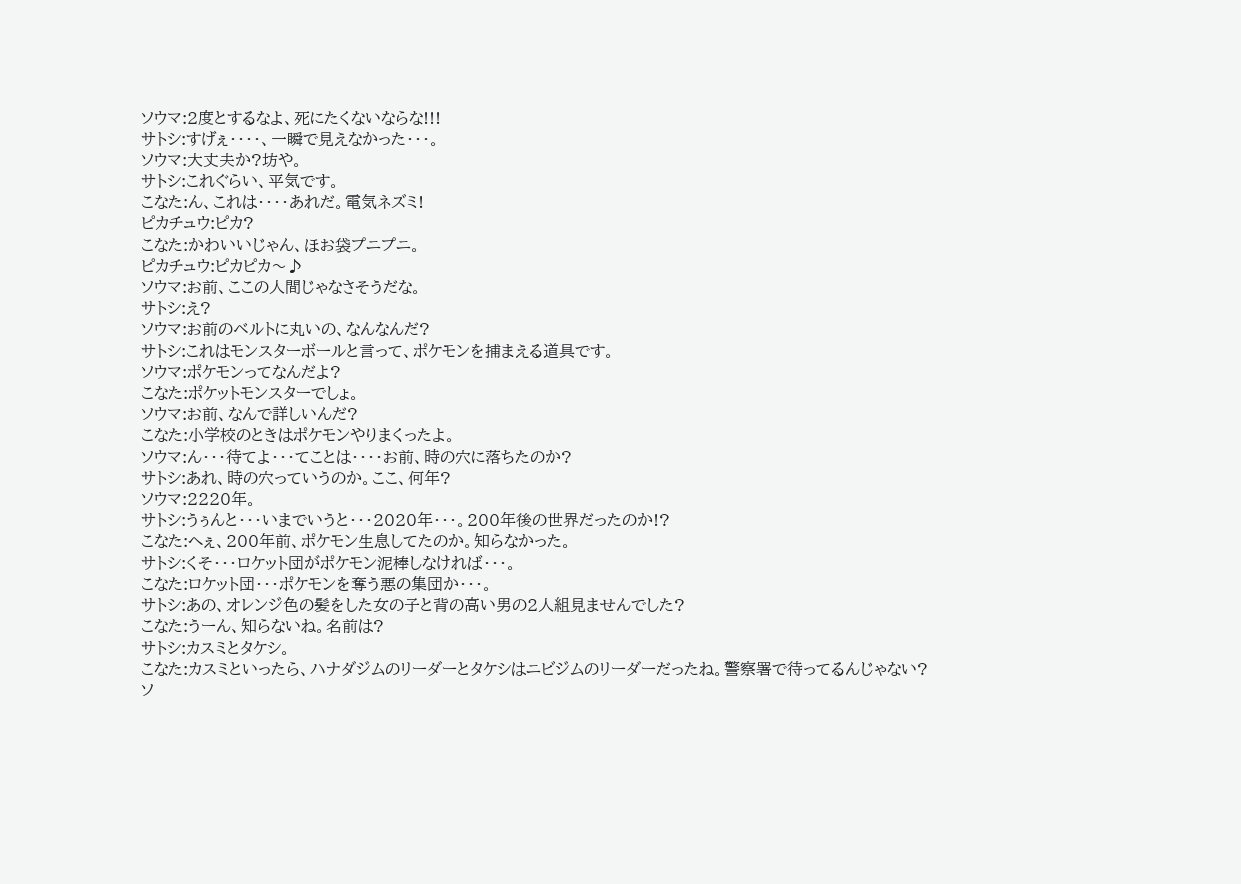ソウマ:2度とするなよ、死にたくないならな!!!
サトシ:すげぇ・・・・、一瞬で見えなかった・・・。
ソウマ:大丈夫か?坊や。
サトシ:これぐらい、平気です。
こなた:ん、これは・・・・あれだ。電気ネズミ!
ピカチュウ:ピカ?
こなた:かわいいじゃん、ほお袋プニプニ。
ピカチュウ:ピカピカ〜♪
ソウマ:お前、ここの人間じゃなさそうだな。
サトシ:え?
ソウマ:お前のベルトに丸いの、なんなんだ?
サトシ:これはモンスターボールと言って、ポケモンを捕まえる道具です。
ソウマ:ポケモンってなんだよ?
こなた:ポケットモンスターでしょ。
ソウマ:お前、なんで詳しいんだ?
こなた:小学校のときはポケモンやりまくったよ。
ソウマ:ん・・・待てよ・・・てことは・・・・お前、時の穴に落ちたのか?
サトシ:あれ、時の穴っていうのか。ここ、何年?
ソウマ:2220年。
サトシ:うぅんと・・・いまでいうと・・・2020年・・・。200年後の世界だったのか!?
こなた:へぇ、200年前、ポケモン生息してたのか。知らなかった。
サトシ:くそ・・・ロケット団がポケモン泥棒しなければ・・・。
こなた:ロケット団・・・ポケモンを奪う悪の集団か・・・。
サトシ:あの、オレンジ色の髪をした女の子と背の高い男の2人組見ませんでした?
こなた:うーん、知らないね。名前は?
サトシ:カスミとタケシ。
こなた:カスミといったら、ハナダジムのリーダーとタケシはニビジムのリーダーだったね。警察署で待ってるんじゃない?
ソ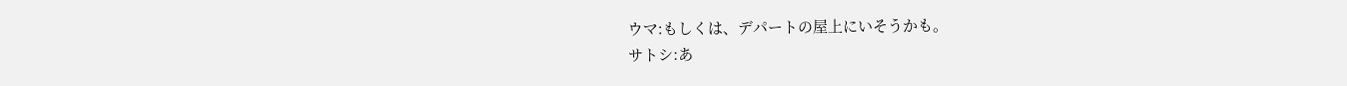ウマ:もしくは、デパートの屋上にいそうかも。
サトシ:あ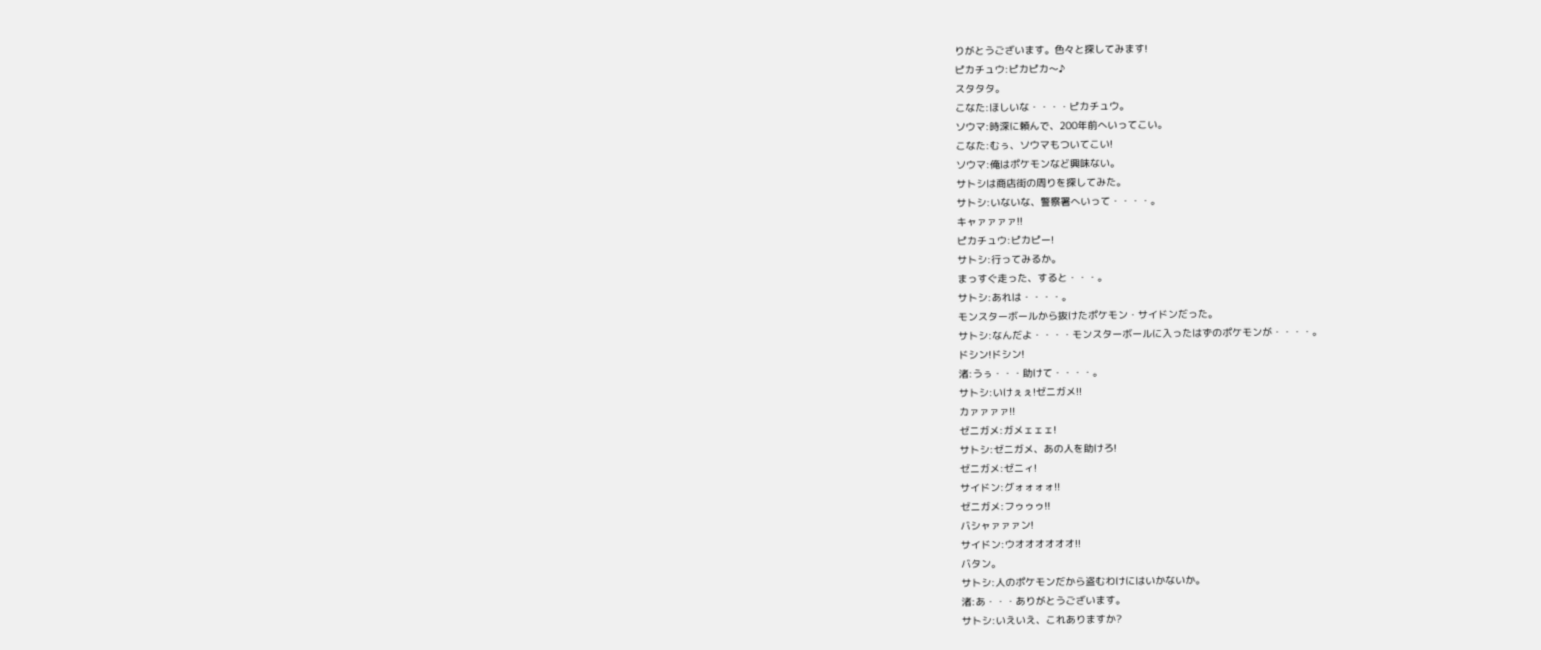りがとうございます。色々と探してみます!
ピカチュウ:ピカピカ〜♪
スタタタ。
こなた:ほしいな・・・・ピカチュウ。
ソウマ:時深に頼んで、200年前へいってこい。
こなた:むぅ、ソウマもついてこい!
ソウマ:俺はポケモンなど興味ない。
サトシは商店街の周りを探してみた。
サトシ:いないな、警察署へいって・・・・。
キャァァァァ!!
ピカチュウ:ピカピー!
サトシ:行ってみるか。
まっすぐ走った、すると・・・。
サトシ:あれは・・・・。
モンスターボールから抜けたポケモン・サイドンだった。
サトシ:なんだよ・・・・モンスターボールに入ったはずのポケモンが・・・・。
ドシン!ドシン!
渚:うぅ・・・助けて・・・・。
サトシ:いけぇぇ!ゼニガメ!!
カァァァァ!!
ゼニガメ:ガメェェェ!
サトシ:ゼニガメ、あの人を助けろ!
ゼニガメ:ゼニィ!
サイドン:グォォォォ!!
ゼニガメ:フゥゥゥ!!
バシャァァァン!
サイドン:ウオオオオオオ!!
バタン。
サトシ:人のポケモンだから盗むわけにはいかないか。
渚:あ・・・ありがとうございます。
サトシ:いえいえ、これありますか?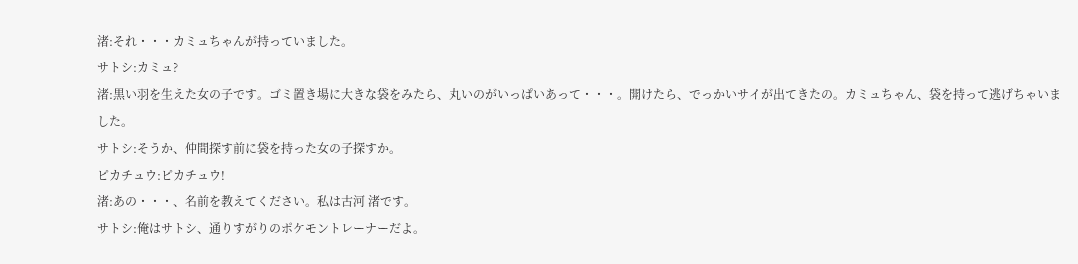渚:それ・・・カミュちゃんが持っていました。
サトシ:カミュ?
渚:黒い羽を生えた女の子です。ゴミ置き場に大きな袋をみたら、丸いのがいっぱいあって・・・。開けたら、でっかいサイが出てきたの。カミュちゃん、袋を持って逃げちゃいました。
サトシ:そうか、仲間探す前に袋を持った女の子探すか。
ピカチュウ:ピカチュウ!
渚:あの・・・、名前を教えてください。私は古河 渚です。
サトシ:俺はサトシ、通りすがりのポケモントレーナーだよ。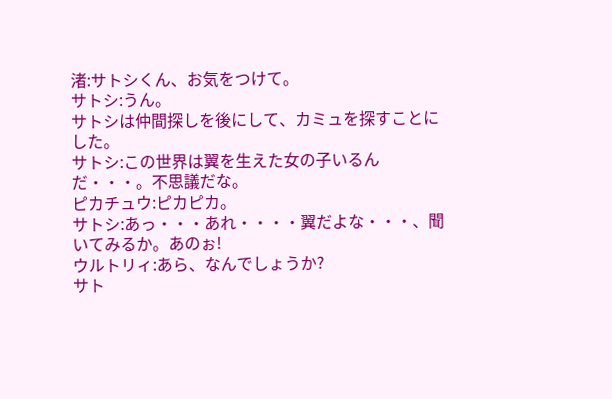渚:サトシくん、お気をつけて。
サトシ:うん。
サトシは仲間探しを後にして、カミュを探すことにした。
サトシ:この世界は翼を生えた女の子いるんだ・・・。不思議だな。
ピカチュウ:ピカピカ。
サトシ:あっ・・・あれ・・・・翼だよな・・・、聞いてみるか。あのぉ!
ウルトリィ:あら、なんでしょうか?
サト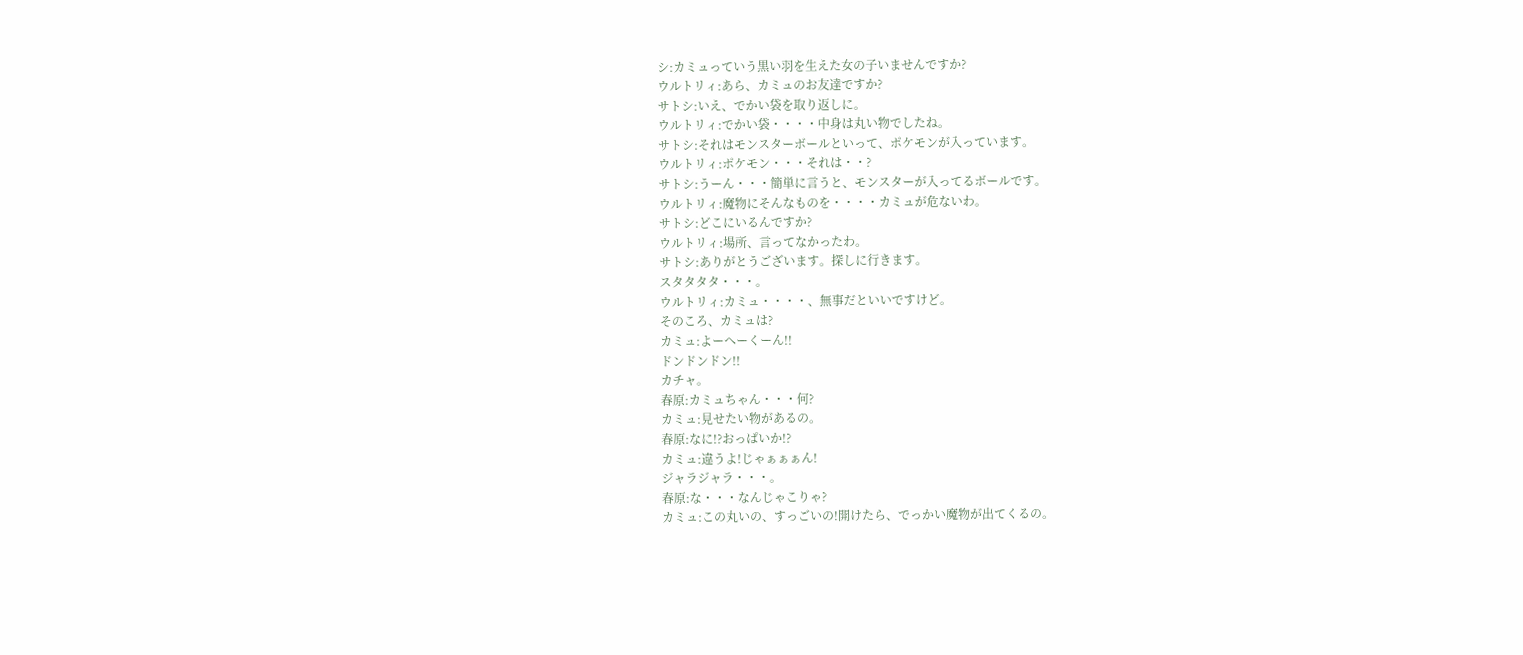シ:カミュっていう黒い羽を生えた女の子いませんですか?
ウルトリィ:あら、カミュのお友達ですか?
サトシ:いえ、でかい袋を取り返しに。
ウルトリィ:でかい袋・・・・中身は丸い物でしたね。
サトシ:それはモンスターボールといって、ポケモンが入っています。
ウルトリィ:ポケモン・・・それは・・?
サトシ:うーん・・・簡単に言うと、モンスターが入ってるボールです。
ウルトリィ:魔物にそんなものを・・・・カミュが危ないわ。
サトシ:どこにいるんですか?
ウルトリィ:場所、言ってなかったわ。
サトシ:ありがとうございます。探しに行きます。
スタタタタ・・・。
ウルトリィ:カミュ・・・・、無事だといいですけど。
そのころ、カミュは?
カミュ:よーへーくーん!!
ドンドンドン!!
カチャ。
春原:カミュちゃん・・・何?
カミュ:見せたい物があるの。
春原:なに!?おっぱいか!?
カミュ:違うよ!じゃぁぁぁん!
ジャラジャラ・・・。
春原:な・・・なんじゃこりゃ?
カミュ:この丸いの、すっごいの!開けたら、でっかい魔物が出てくるの。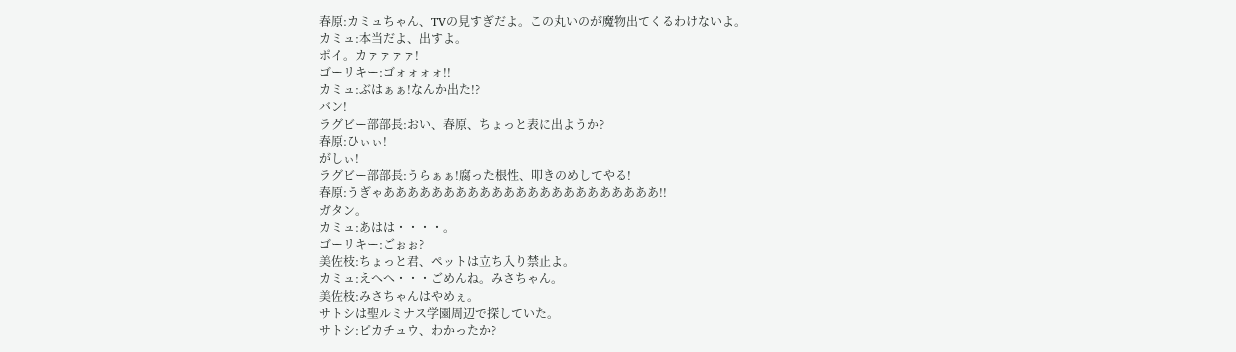春原:カミュちゃん、TVの見すぎだよ。この丸いのが魔物出てくるわけないよ。
カミュ:本当だよ、出すよ。
ポイ。カァァァァ!
ゴーリキー:ゴォォォォ!!
カミュ:ぶはぁぁ!なんか出た!?
バン!
ラグビー部部長:おい、春原、ちょっと表に出ようか?
春原:ひぃぃ!
がしぃ!
ラグビー部部長:うらぁぁ!腐った根性、叩きのめしてやる!
春原:うぎゃあああああああああああああああああああああああ!!
ガタン。
カミュ:あはは・・・・。
ゴーリキー:ごぉぉ?
美佐枝:ちょっと君、ペットは立ち入り禁止よ。
カミュ:えへへ・・・ごめんね。みさちゃん。
美佐枝:みさちゃんはやめぇ。
サトシは聖ルミナス学園周辺で探していた。
サトシ:ピカチュウ、わかったか?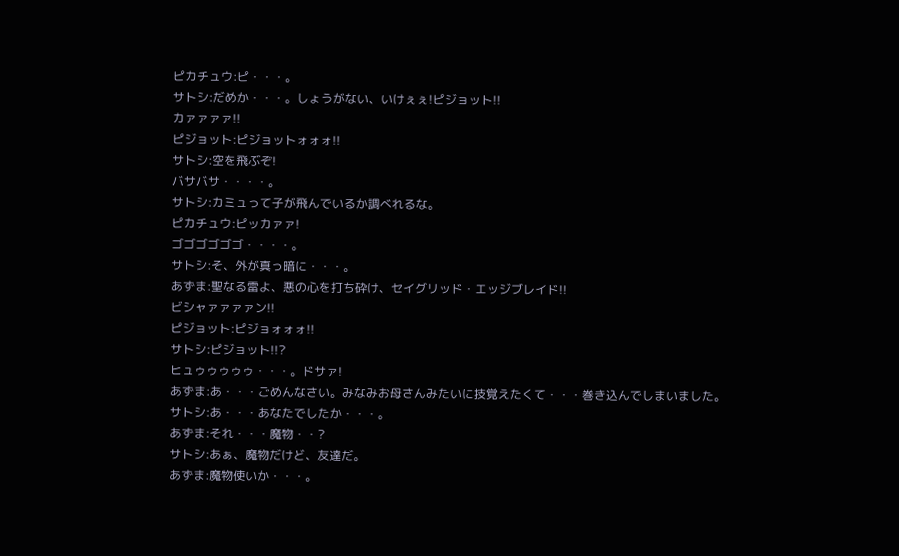ピカチュウ:ピ・・・。
サトシ:だめか・・・。しょうがない、いけぇぇ!ピジョット!!
カァァァァ!!
ピジョット:ピジョットォォォ!!
サトシ:空を飛ぶぞ!
バサバサ・・・・。
サトシ:カミュって子が飛んでいるか調べれるな。
ピカチュウ:ピッカァァ!
ゴゴゴゴゴゴ・・・・。
サトシ:そ、外が真っ暗に・・・。
あずま:聖なる雷よ、悪の心を打ち砕け、セイグリッド・エッジブレイド!!
ビシャァァァァン!!
ピジョット:ピジョォォォ!!
サトシ:ピジョット!!?
ヒュゥゥゥゥゥ・・・。ドサァ!
あずま:あ・・・ごめんなさい。みなみお母さんみたいに技覚えたくて・・・巻き込んでしまいました。
サトシ:あ・・・あなたでしたか・・・。
あずま:それ・・・魔物・・?
サトシ:あぁ、魔物だけど、友達だ。
あずま:魔物使いか・・・。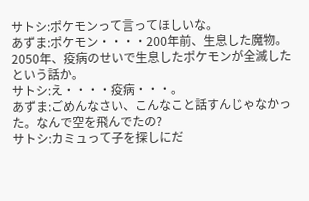サトシ:ポケモンって言ってほしいな。
あずま:ポケモン・・・・200年前、生息した魔物。2050年、疫病のせいで生息したポケモンが全滅したという話か。
サトシ:え・・・・疫病・・・。
あずま:ごめんなさい、こんなこと話すんじゃなかった。なんで空を飛んでたの?
サトシ:カミュって子を探しにだ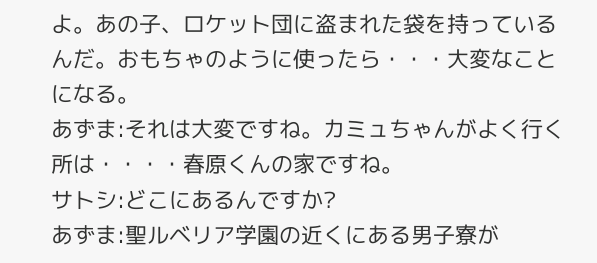よ。あの子、ロケット団に盗まれた袋を持っているんだ。おもちゃのように使ったら・・・大変なことになる。
あずま:それは大変ですね。カミュちゃんがよく行く所は・・・・春原くんの家ですね。
サトシ:どこにあるんですか?
あずま:聖ルベリア学園の近くにある男子寮が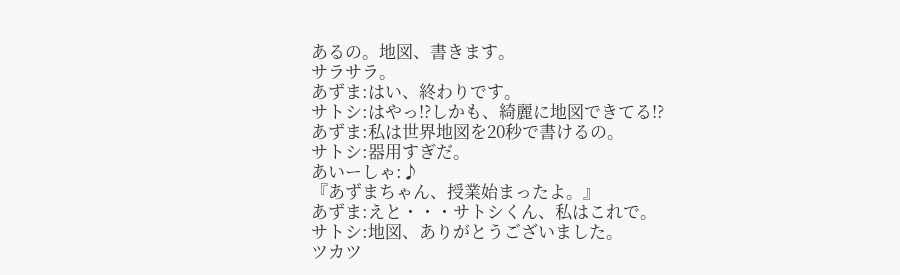あるの。地図、書きます。
サラサラ。
あずま:はい、終わりです。
サトシ:はやっ!?しかも、綺麗に地図できてる!?
あずま:私は世界地図を20秒で書けるの。
サトシ:器用すぎだ。
あいーしゃ:♪
『あずまちゃん、授業始まったよ。』
あずま:えと・・・サトシくん、私はこれで。
サトシ:地図、ありがとうございました。
ツカツ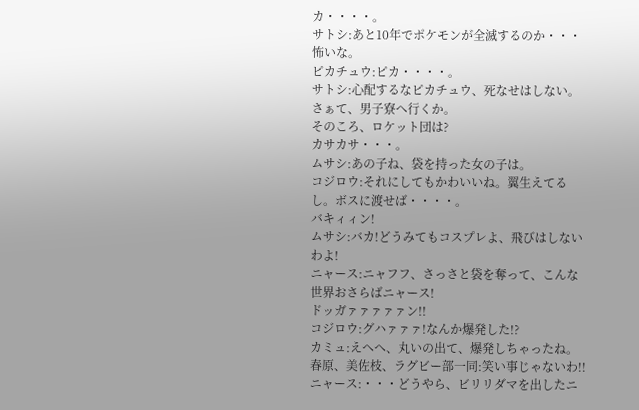カ・・・・。
サトシ:あと10年でポケモンが全滅するのか・・・怖いな。
ピカチュウ:ピカ・・・・。
サトシ:心配するなピカチュウ、死なせはしない。さぁて、男子寮へ行くか。
そのころ、ロケット団は?
カサカサ・・・。
ムサシ:あの子ね、袋を持った女の子は。
コジロウ:それにしてもかわいいね。翼生えてるし。ボスに渡せば・・・・。
バキィィン!
ムサシ:バカ!どうみてもコスプレよ、飛びはしないわよ!
ニャース:ニャフフ、さっさと袋を奪って、こんな世界おさらばニャース!
ドッガァァァァァン!!
コジロウ:グハァァァ!なんか爆発した!?
カミュ:えへへ、丸いの出て、爆発しちゃったね。
春原、美佐枝、ラグビー部一同:笑い事じゃないわ!!
ニャース:・・・どうやら、ビリリダマを出したニ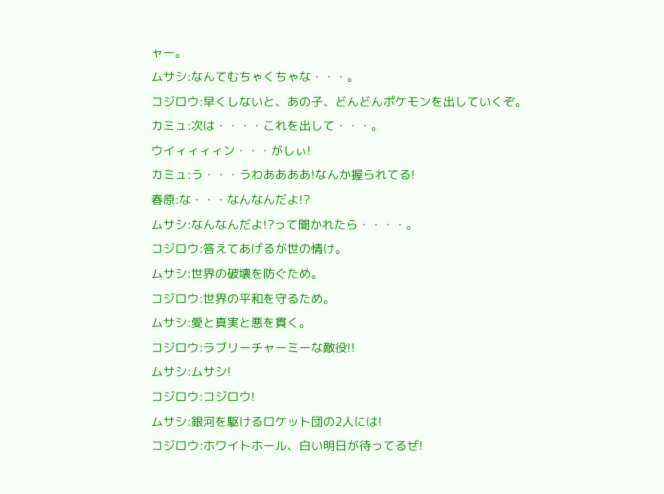ャー。
ムサシ:なんてむちゃくちゃな・・・。
コジロウ:早くしないと、あの子、どんどんポケモンを出していくぞ。
カミュ:次は・・・・これを出して・・・。
ウイィィィィン・・・がしぃ!
カミュ:う・・・うわああああ!なんか握られてる!
春原:な・・・なんなんだよ!?
ムサシ:なんなんだよ!?って聞かれたら・・・・。
コジロウ:答えてあげるが世の情け。
ムサシ:世界の破壊を防ぐため。
コジロウ:世界の平和を守るため。
ムサシ:愛と真実と悪を貫く。
コジロウ:ラブリーチャーミーな敵役!!
ムサシ:ムサシ!
コジロウ:コジロウ!
ムサシ:銀河を駆けるロケット団の2人には!
コジロウ:ホワイトホール、白い明日が待ってるぜ!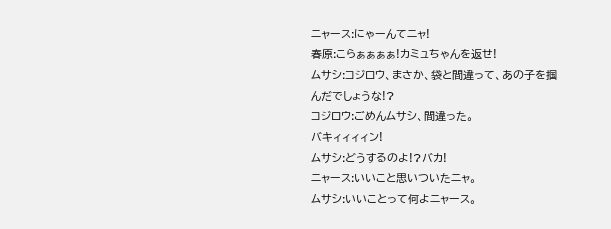ニャース:にゃーんてニャ!
春原:こらぁぁぁぁ!カミュちゃんを返せ!
ムサシ:コジロウ、まさか、袋と間違って、あの子を掴んだでしょうな!?
コジロウ:ごめんムサシ、間違った。
バキィィィィン!
ムサシ:どうするのよ!?バカ!
ニャース:いいこと思いついたニャ。
ムサシ:いいことって何よニャース。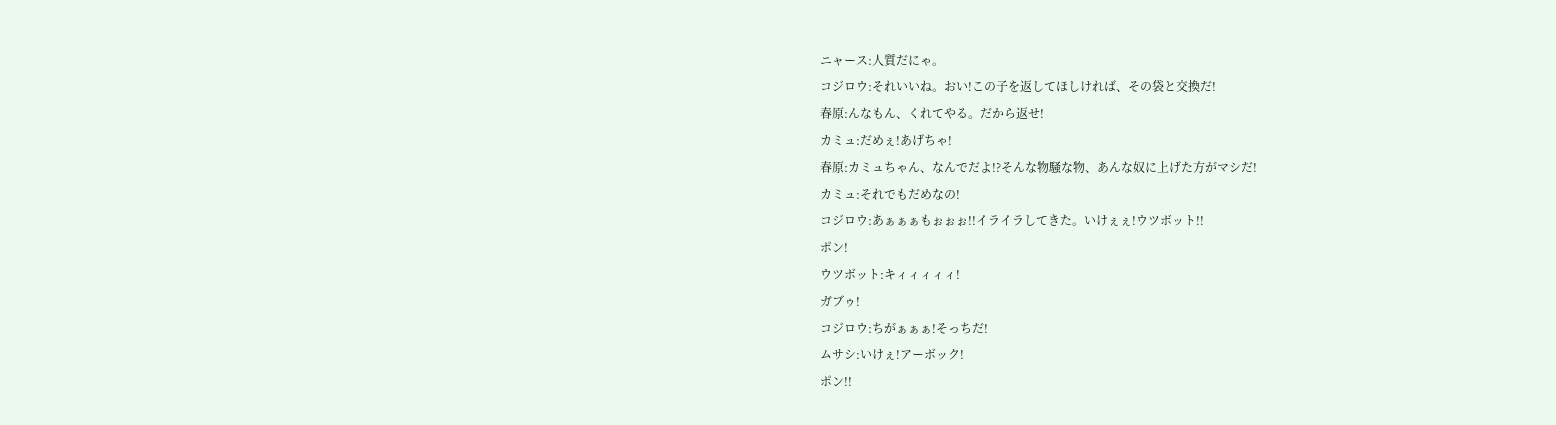ニャース:人質だにゃ。
コジロウ:それいいね。おい!この子を返してほしければ、その袋と交換だ!
春原:んなもん、くれてやる。だから返せ!
カミュ:だめぇ!あげちゃ!
春原:カミュちゃん、なんでだよ!?そんな物騒な物、あんな奴に上げた方がマシだ!
カミュ:それでもだめなの!
コジロウ:あぁぁぁもぉぉぉ!!イライラしてきた。いけぇぇ!ウツボット!!
ポン!
ウツボット:キィィィィィ!
ガブゥ!
コジロウ:ちがぁぁぁ!そっちだ!
ムサシ:いけぇ!アーボック!
ポン!!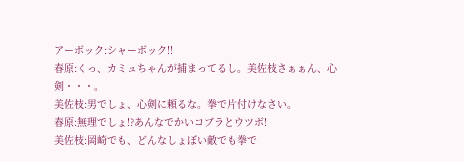アーボック:シャーボック!!
春原:くっ、カミュちゃんが捕まってるし。美佐枝さぁぁん、心剣・・・。
美佐枝:男でしょ、心剣に頼るな。拳で片付けなさい。
春原:無理でしょ!?あんなでかいコブラとウツボ!
美佐枝:岡崎でも、どんなしょぼい敵でも拳で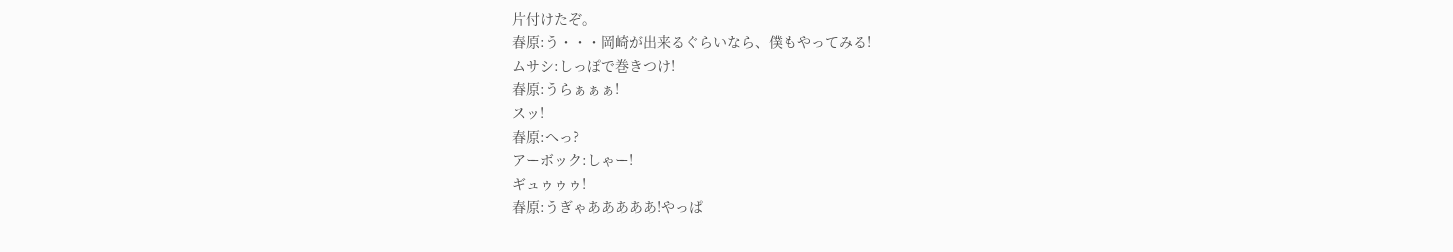片付けたぞ。
春原:う・・・岡崎が出来るぐらいなら、僕もやってみる!
ムサシ:しっぽで巻きつけ!
春原:うらぁぁぁ!
スッ!
春原:へっ?
アーボック:しゃー!
ギュゥゥゥ!
春原:うぎゃあああああ!やっぱ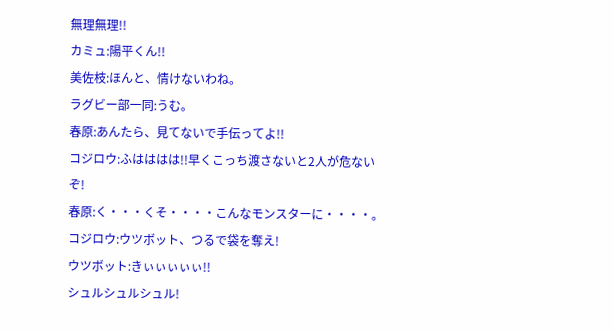無理無理!!
カミュ:陽平くん!!
美佐枝:ほんと、情けないわね。
ラグビー部一同:うむ。
春原:あんたら、見てないで手伝ってよ!!
コジロウ:ふはははは!!早くこっち渡さないと2人が危ないぞ!
春原:く・・・くそ・・・・こんなモンスターに・・・・。
コジロウ:ウツボット、つるで袋を奪え!
ウツボット:きぃぃぃぃぃ!!
シュルシュルシュル!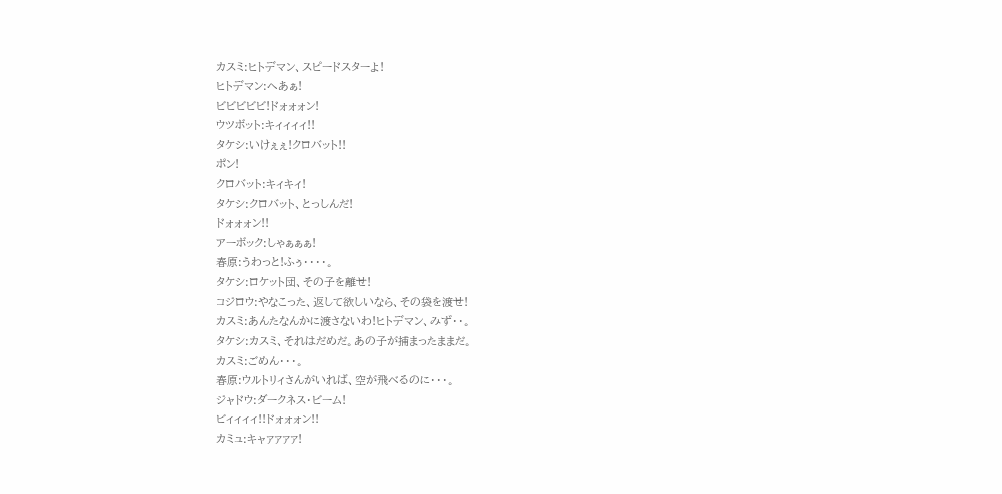カスミ:ヒトデマン、スピードスターよ!
ヒトデマン:へあぁ!
ビビビビビ!ドォォォン!
ウツボット:キィィィィ!!
タケシ:いけぇぇ!クロバット!!
ポン!
クロバット:キィキィ!
タケシ:クロバット、とっしんだ!
ドォォォン!!
アーボック:しゃぁぁぁ!
春原:うわっと!ふぅ・・・・。
タケシ:ロケット団、その子を離せ!
コジロウ:やなこった、返して欲しいなら、その袋を渡せ!
カスミ:あんたなんかに渡さないわ!ヒトデマン、みず・・。
タケシ:カスミ、それはだめだ。あの子が捕まったままだ。
カスミ:ごめん・・・。
春原:ウルトリィさんがいれば、空が飛べるのに・・・。
ジャドウ:ダークネス・ビーム!
ビィィィィ!!ドォォォン!!
カミュ:キャァァァァ!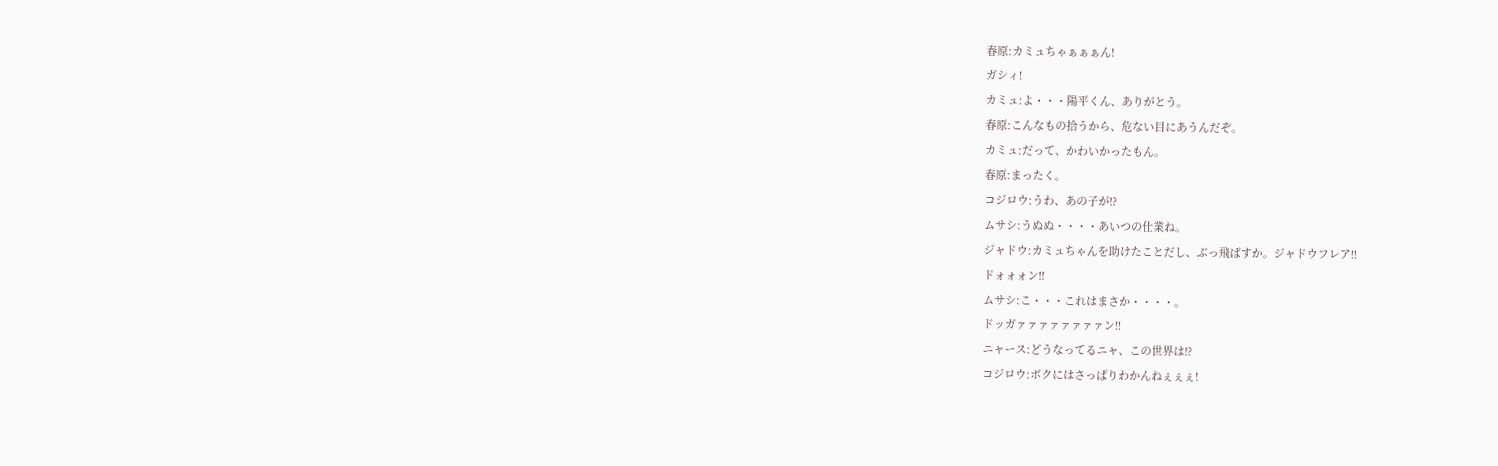春原:カミュちゃぁぁぁん!
ガシィ!
カミュ:よ・・・陽平くん、ありがとう。
春原:こんなもの拾うから、危ない目にあうんだぞ。
カミュ:だって、かわいかったもん。
春原:まったく。
コジロウ:うわ、あの子が!?
ムサシ:うぬぬ・・・・あいつの仕業ね。
ジャドウ:カミュちゃんを助けたことだし、ぶっ飛ばすか。ジャドウフレア!!
ドォォォン!!
ムサシ:こ・・・これはまさか・・・・。
ドッガァァァァァァァァン!!
ニャース:どうなってるニャ、この世界は!?
コジロウ:ボクにはさっぱりわかんねぇぇぇ!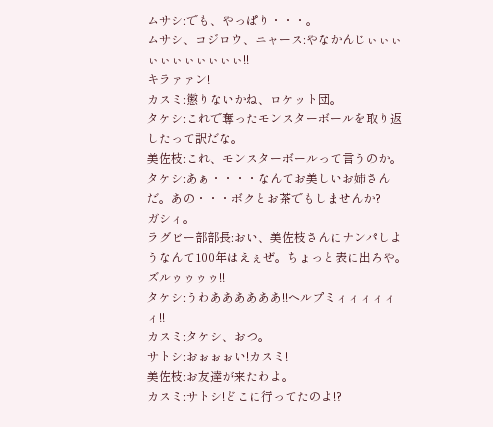ムサシ:でも、やっぱり・・・。
ムサシ、コジロウ、ニャース:やなかんじぃぃぃぃぃぃぃぃぃぃぃ!!
キラァァン!
カスミ:懲りないかね、ロケット団。
タケシ:これで奪ったモンスターボールを取り返したって訳だな。
美佐枝:これ、モンスターボールって言うのか。
タケシ:あぁ・・・・なんてお美しいお姉さんだ。あの・・・ボクとお茶でもしませんか?
ガシィ。
ラグビー部部長:おい、美佐枝さんにナンパしようなんて100年はえぇぜ。ちょっと表に出ろや。
ズルゥゥゥゥ!!
タケシ:うわああああああ!!ヘルプミィィィィィィ!!
カスミ:タケシ、おつ。
サトシ:おぉぉぉい!カスミ!
美佐枝:お友達が来たわよ。
カスミ:サトシ!どこに行ってたのよ!?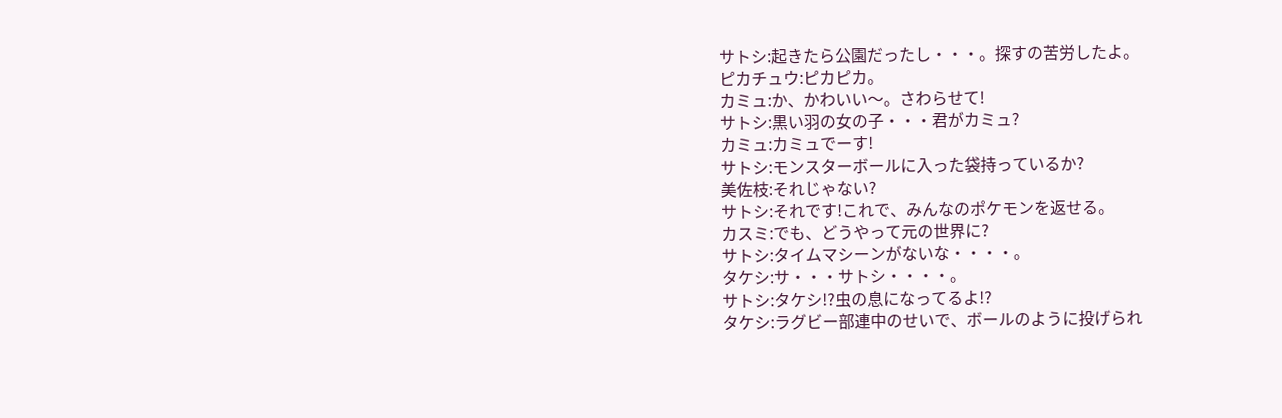サトシ:起きたら公園だったし・・・。探すの苦労したよ。
ピカチュウ:ピカピカ。
カミュ:か、かわいい〜。さわらせて!
サトシ:黒い羽の女の子・・・君がカミュ?
カミュ:カミュでーす!
サトシ:モンスターボールに入った袋持っているか?
美佐枝:それじゃない?
サトシ:それです!これで、みんなのポケモンを返せる。
カスミ:でも、どうやって元の世界に?
サトシ:タイムマシーンがないな・・・・。
タケシ:サ・・・サトシ・・・・。
サトシ:タケシ!?虫の息になってるよ!?
タケシ:ラグビー部連中のせいで、ボールのように投げられ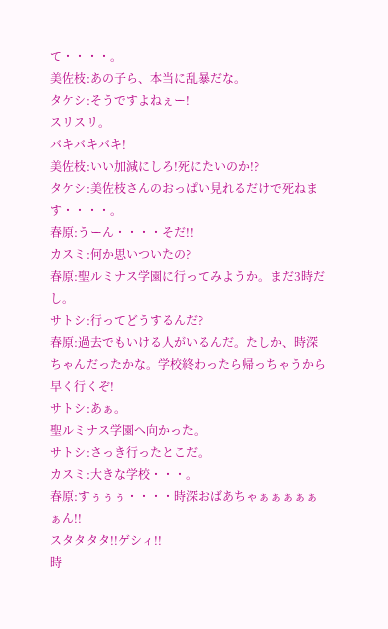て・・・・。
美佐枝:あの子ら、本当に乱暴だな。
タケシ:そうですよねぇー!
スリスリ。
バキバキバキ!
美佐枝:いい加減にしろ!死にたいのか!?
タケシ:美佐枝さんのおっぱい見れるだけで死ねます・・・・。
春原:うーん・・・・そだ!!
カスミ:何か思いついたの?
春原:聖ルミナス学園に行ってみようか。まだ3時だし。
サトシ:行ってどうするんだ?
春原:過去でもいける人がいるんだ。たしか、時深ちゃんだったかな。学校終わったら帰っちゃうから早く行くぞ!
サトシ:あぁ。
聖ルミナス学園へ向かった。
サトシ:さっき行ったとこだ。
カスミ:大きな学校・・・。
春原:すぅぅぅ・・・・時深おばあちゃぁぁぁぁぁぁん!!
スタタタタ!!ゲシィ!!
時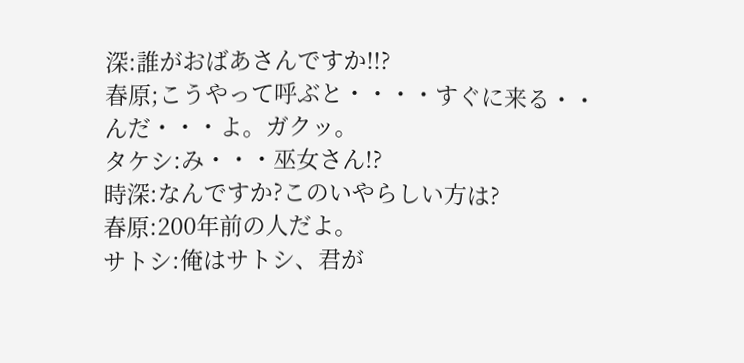深:誰がおばあさんですか!!?
春原;こうやって呼ぶと・・・・すぐに来る・・んだ・・・よ。ガクッ。
タケシ:み・・・巫女さん!?
時深:なんですか?このいやらしい方は?
春原:200年前の人だよ。
サトシ:俺はサトシ、君が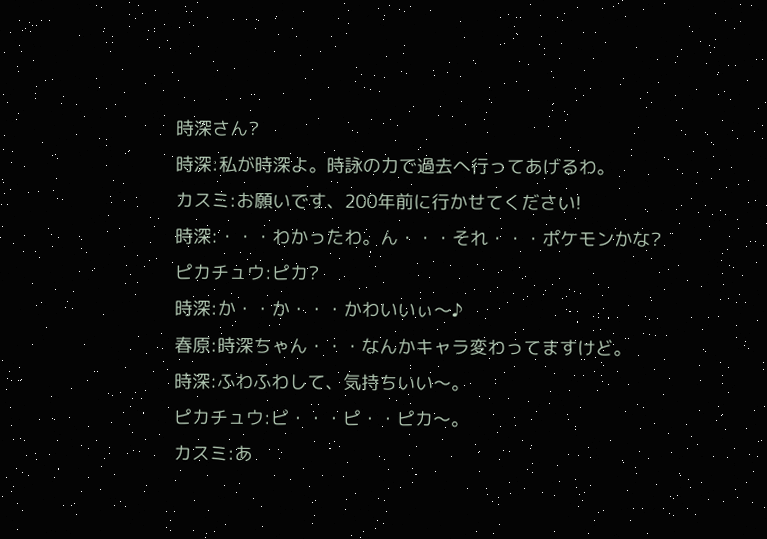時深さん?
時深:私が時深よ。時詠の力で過去へ行ってあげるわ。
カスミ:お願いです、200年前に行かせてください!
時深:・・・わかったわ。ん・・・それ・・・ポケモンかな?
ピカチュウ:ピカ?
時深:か・・か・・・かわいいぃ〜♪
春原:時深ちゃん・・・なんかキャラ変わってますけど。
時深:ふわふわして、気持ちいい〜。
ピカチュウ:ピ・・・ピ・・ピカ〜。
カスミ:あ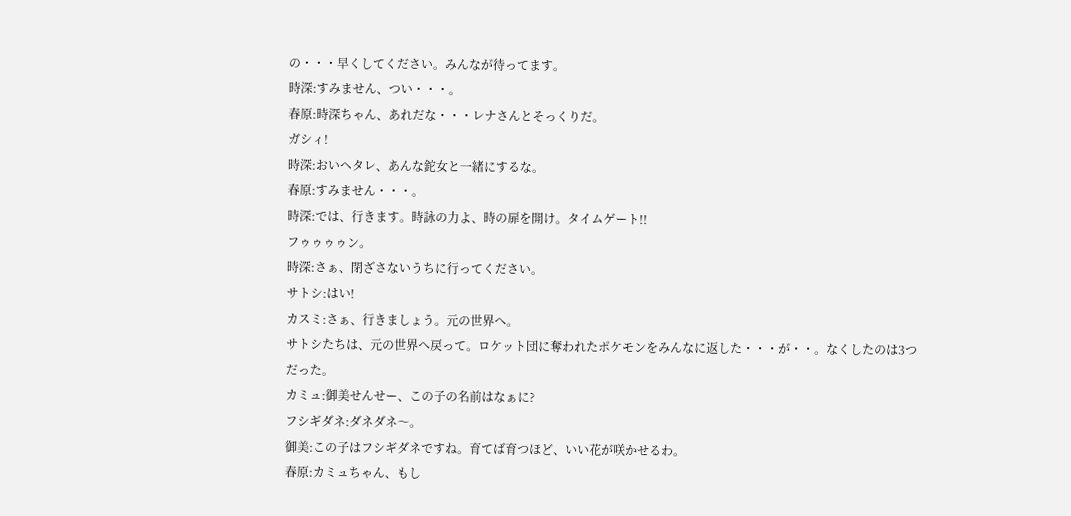の・・・早くしてください。みんなが待ってます。
時深:すみません、つい・・・。
春原:時深ちゃん、あれだな・・・レナさんとそっくりだ。
ガシィ!
時深:おいヘタレ、あんな鉈女と一緒にするな。
春原:すみません・・・。
時深:では、行きます。時詠の力よ、時の扉を開け。タイムゲート!!
フゥゥゥゥン。
時深:さぁ、閉ざさないうちに行ってください。
サトシ:はい!
カスミ:さぁ、行きましょう。元の世界へ。
サトシたちは、元の世界へ戻って。ロケット団に奪われたポケモンをみんなに返した・・・が・・。なくしたのは3つだった。
カミュ:御美せんせー、この子の名前はなぁに?
フシギダネ:ダネダネ〜。
御美:この子はフシギダネですね。育てば育つほど、いい花が咲かせるわ。
春原:カミュちゃん、もし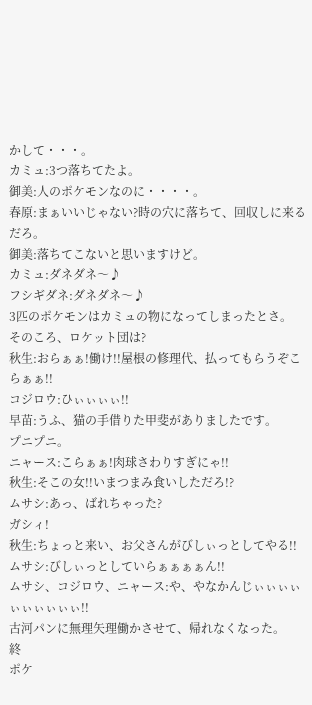かして・・・。
カミュ:3つ落ちてたよ。
御美:人のポケモンなのに・・・・。
春原:まぁいいじゃない?時の穴に落ちて、回収しに来るだろ。
御美:落ちてこないと思いますけど。
カミュ:ダネダネ〜♪
フシギダネ:ダネダネ〜♪
3匹のポケモンはカミュの物になってしまったとさ。
そのころ、ロケット団は?
秋生:おらぁぁ!働け!!屋根の修理代、払ってもらうぞこらぁぁ!!
コジロウ:ひぃぃぃぃ!!
早苗:うふ、猫の手借りた甲斐がありましたです。
プニプニ。
ニャース:こらぁぁ!肉球さわりすぎにゃ!!
秋生:そこの女!!いまつまみ食いしただろ!?
ムサシ:あっ、ばれちゃった?
ガシィ!
秋生:ちょっと来い、お父さんがびしぃっとしてやる!!
ムサシ:びしぃっとしていらぁぁぁぁん!!
ムサシ、コジロウ、ニャース:や、やなかんじぃぃぃぃぃぃぃぃぃぃ!!
古河パンに無理矢理働かさせて、帰れなくなった。
終
ポケ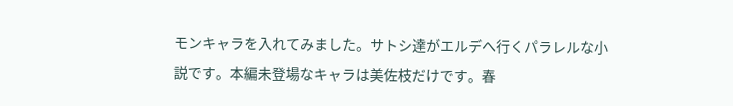モンキャラを入れてみました。サトシ達がエルデへ行くパラレルな小説です。本編未登場なキャラは美佐枝だけです。春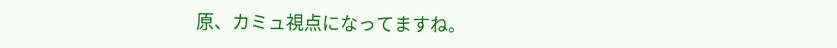原、カミュ視点になってますね。